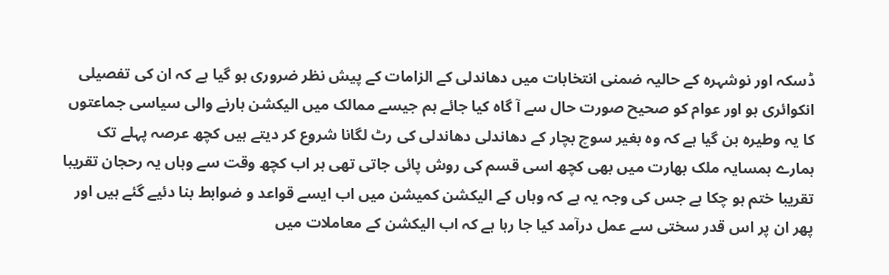ڈسکہ اور نوشہرہ کے حالیہ ضمنی انتخابات میں دھاندلی کے الزامات کے پیش نظر ضروری ہو گیا ہے کہ ان کی تفصیلی انکوائری ہو اور عوام کو صحیح صورت حال سے آ گاہ کیا جائے ہم جیسے ممالک میں الیکشن ہارنے والی سیاسی جماعتوں کا یہ وطیرہ بن گیا ہے کہ وہ بغیر سوچ بچار کے دھاندلی دھاندلی کی رٹ لگانا شروع کر دیتے ہیں کچھ عرصہ پہلے تک ہمارے ہمسایہ ملک بھارت میں بھی کچھ اسی قسم کی روش پائی جاتی تھی ہر اب کچھ وقت سے وہاں یہ رحجان تقریبا تقریبا ختم ہو چکا ہے جس کی وجہ یہ ہے کہ وہاں کے الیکشن کمیشن میں اب ایسے قواعد و ضوابط بنا دئیے گئے ہیں اور پھر ان پر اس قدر سختی سے عمل درآمد کیا جا رہا ہے کہ اب الیکشن کے معاملات میں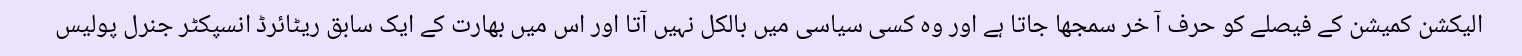الیکشن کمیشن کے فیصلے کو حرف آ خر سمجھا جاتا ہے اور وہ کسی سیاسی میں بالکل نہیں آتا اور اس میں بھارت کے ایک سابق ریٹائرڈ انسپکٹر جنرل پولیس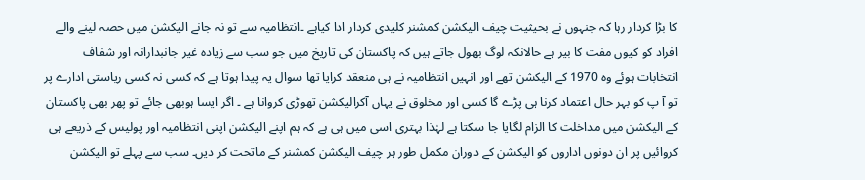کا بڑا کردار رہا کہ جنہوں نے بحیثیت چیف الیکشن کمشنر کلیدی کردار ادا کیاہے ۔انتظامیہ سے تو نہ جانے الیکشن میں حصہ لینے والے افراد کو کیوں مفت کا بیر ہے حالانکہ لوگ بھول جاتے ہیں کہ پاکستان کی تاریخ میں جو سب سے زیادہ غیر جانبدارانہ اور شفاف انتخابات ہوئے وہ 1970 کے الیکشن تھے اور انہیں انتظامیہ نے ہی منعقد کرایا تھا سوال یہ پیدا ہوتا ہے کہ کسی نہ کسی ریاستی ادارے پر تو آ پ کو بہر حال اعتماد کرنا ہی پڑے گا کسی اور مخلوق نے یہاں آکرالیکشن تھوڑی کروانا ہے ۔ اگر ایسا ہوبھی جائے تو پھر بھی پاکستان کے الیکشن میں مداخلت کا الزام لگایا جا سکتا ہے لہٰذا بہتری اسی میں ہی ہے کہ ہم اپنے الیکشن اپنی انتظامیہ اور پولیس کے ذریعے ہی کروائیں پر ان دونوں اداروں کو الیکشن کے دوران مکمل طور ہر چیف الیکشن کمشنر کے ماتحت کر دیں۔ سب سے پہلے تو الیکشن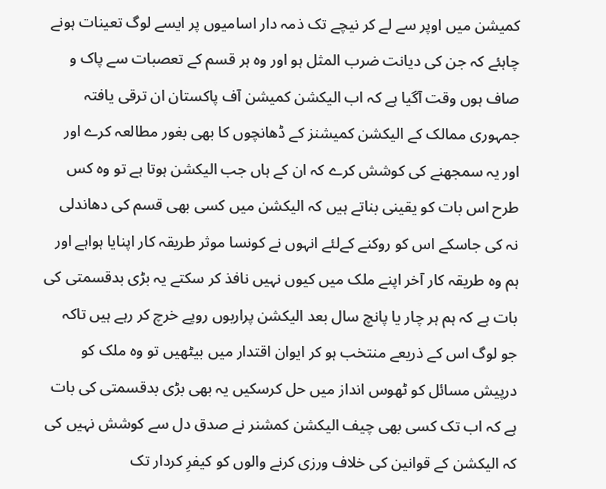کمیشن میں اوپر سے لے کر نیچے تک ذمہ دار اسامیوں پر ایسے لوگ تعینات ہونے چاہئے کہ جن کی دیانت ضرب المثل ہو اور وہ ہر قسم کے تعصبات سے پاک و صاف ہوں وقت آگیا ہے کہ اب الیکشن کمیشن آف پاکستان ان ترقی یافتہ جمہوری ممالک کے الیکشن کمیشنز کے ڈھانچوں کا بھی بغور مطالعہ کرے اور اور یہ سمجھنے کی کوشش کرے کہ ان کے ہاں جب الیکشن ہوتا ہے تو وہ کس طرح اس بات کو یقینی بناتے ہیں کہ الیکشن میں کسی بھی قسم کی دھاندلی نہ کی جاسکے اس کو روکنے کےلئے انہوں نے کونسا موثر طریقہ کار اپنایا ہواہے اور ہم وہ طریقہ کار آخر اپنے ملک میں کیوں نہیں نافذ کر سکتے یہ بڑی بدقسمتی کی بات ہے کہ ہم ہر چار یا پانچ سال بعد الیکشن پراربوں روپے خرچ کر رہے ہیں تاکہ جو لوگ اس کے ذریعے منتخب ہو کر ایوان اقتدار میں بیٹھیں تو وہ ملک کو درپیش مسائل کو ٹھوس انداز میں حل کرسکیں یہ بھی بڑی بدقسمتی کی بات ہے کہ اب تک کسی بھی چیف الیکشن کمشنر نے صدق دل سے کوشش نہیں کی کہ الیکشن کے قوانین کی خلاف ورزی کرنے والوں کو کیفرِ کردار تک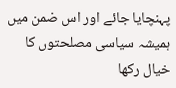پہنچایا جائے اور اس ضمن میں ہمیشہ سیاسی مصلحتوں کا خیال رکھا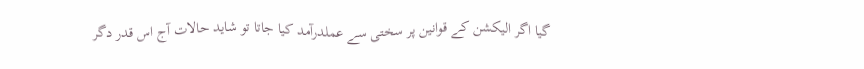گیا اگر الیکشن کے قوانین پر سختی سے عملدرآمد کیا جاتا تو شاید حالات آج اس قدر دگر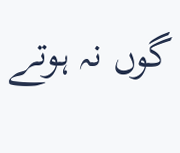گوں نہ ہوتے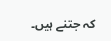کہ جتنے ہیں۔